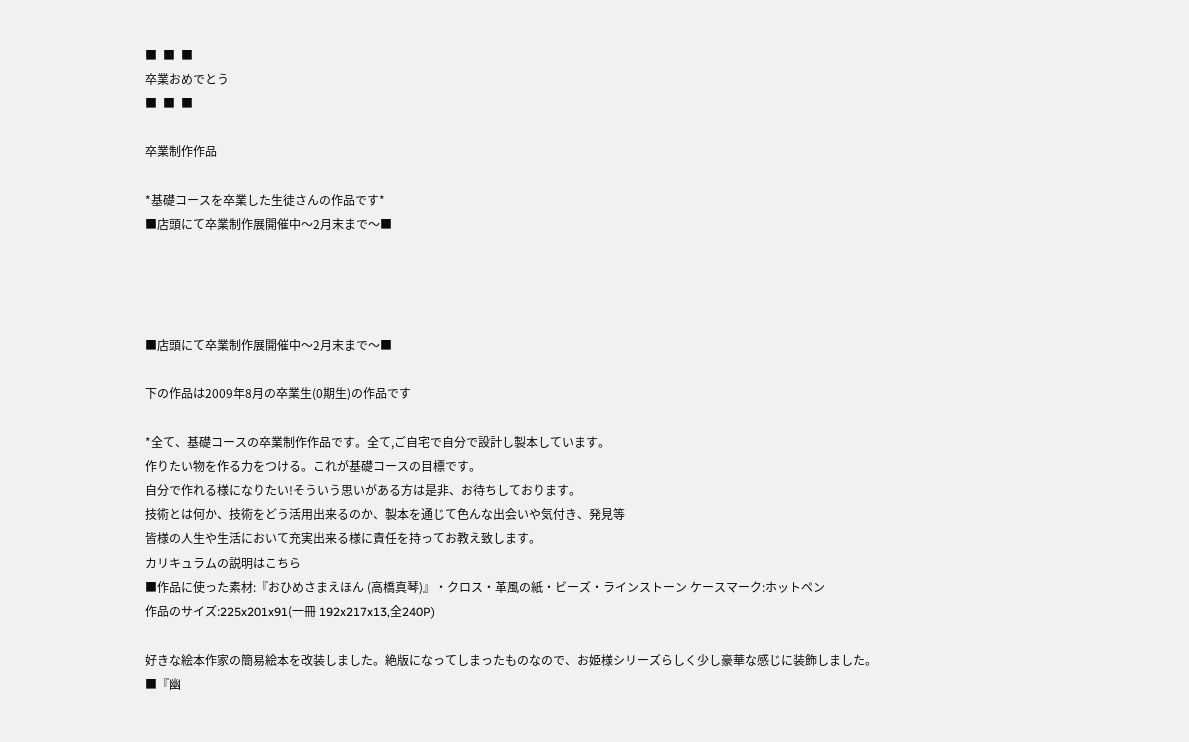■  ■  ■
卒業おめでとう
■  ■  ■

卒業制作作品

*基礎コースを卒業した生徒さんの作品です*
■店頭にて卒業制作展開催中〜2月末まで〜■




■店頭にて卒業制作展開催中〜2月末まで〜■

下の作品は2009年8月の卒業生(0期生)の作品です

*全て、基礎コースの卒業制作作品です。全て,ご自宅で自分で設計し製本しています。
作りたい物を作る力をつける。これが基礎コースの目標です。
自分で作れる様になりたい!そういう思いがある方は是非、お待ちしております。
技術とは何か、技術をどう活用出来るのか、製本を通じて色んな出会いや気付き、発見等
皆様の人生や生活において充実出来る様に責任を持ってお教え致します。
カリキュラムの説明はこちら
■作品に使った素材:『おひめさまえほん (高橋真琴)』・クロス・革風の紙・ビーズ・ラインストーン ケースマーク:ホットペン
作品のサイズ:225x201x91(一冊 192x217x13,全240P)

好きな絵本作家の簡易絵本を改装しました。絶版になってしまったものなので、お姫様シリーズらしく少し豪華な感じに装飾しました。
■『幽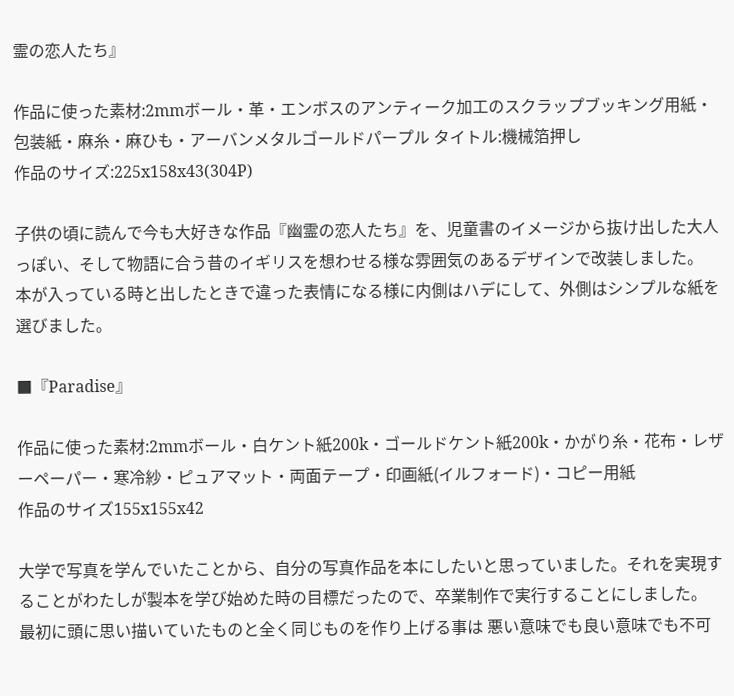霊の恋人たち』

作品に使った素材:2mmボール・革・エンボスのアンティーク加工のスクラップブッキング用紙・包装紙・麻糸・麻ひも・アーバンメタルゴールドパープル タイトル:機械箔押し
作品のサイズ:225x158x43(304P)

子供の頃に読んで今も大好きな作品『幽霊の恋人たち』を、児童書のイメージから抜け出した大人っぽい、そして物語に合う昔のイギリスを想わせる様な雰囲気のあるデザインで改装しました。
本が入っている時と出したときで違った表情になる様に内側はハデにして、外側はシンプルな紙を選びました。

■『Paradise』

作品に使った素材:2mmボール・白ケント紙200k・ゴールドケント紙200k・かがり糸・花布・レザーペーパー・寒冷紗・ピュアマット・両面テープ・印画紙(イルフォード)・コピー用紙
作品のサイズ155x155x42

大学で写真を学んでいたことから、自分の写真作品を本にしたいと思っていました。それを実現することがわたしが製本を学び始めた時の目標だったので、卒業制作で実行することにしました。
最初に頭に思い描いていたものと全く同じものを作り上げる事は 悪い意味でも良い意味でも不可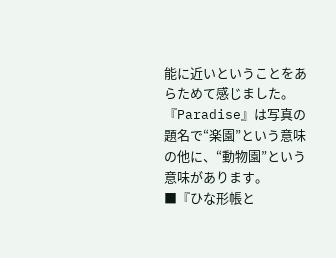能に近いということをあらためて感じました。
『Paradise』は写真の題名で“楽園”という意味の他に、“動物園”という意味があります。
■『ひな形帳と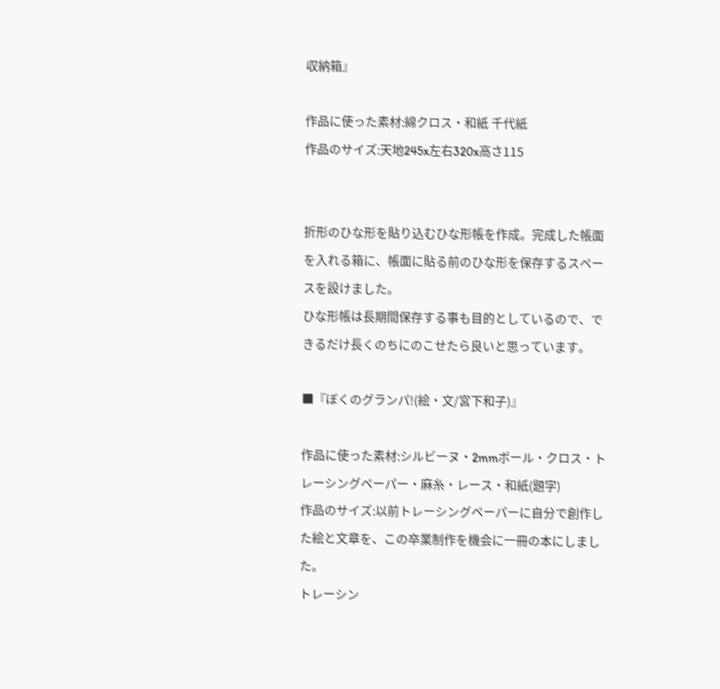収納箱』

作品に使った素材:綿クロス・和紙 千代紙
作品のサイズ:天地245x左右320x高さ115


折形のひな形を貼り込むひな形帳を作成。完成した帳面を入れる箱に、帳面に貼る前のひな形を保存するスペースを設けました。
ひな形帳は長期間保存する事も目的としているので、できるだけ長くのちにのこせたら良いと思っています。

■『ぼくのグランパ!(絵・文/宮下和子)』

作品に使った素材:シルビーヌ・2mmボール・クロス・トレーシングペーパー・麻糸・レース・和紙(題字)
作品のサイズ:以前トレーシングペーパーに自分で創作した絵と文章を、この卒業制作を機会に一冊の本にしました。
トレーシン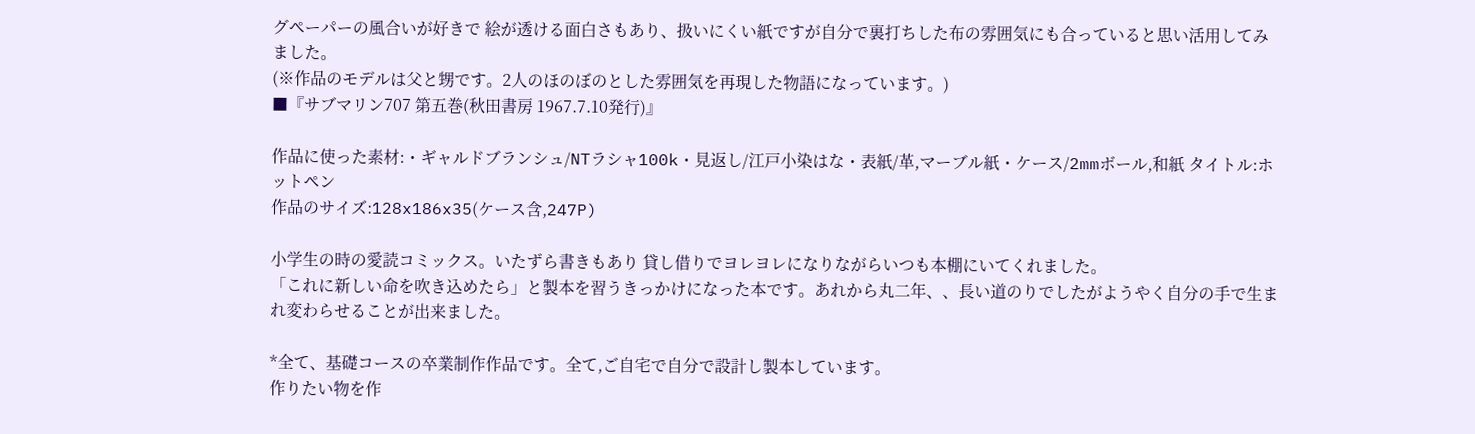グペーパーの風合いが好きで 絵が透ける面白さもあり、扱いにくい紙ですが自分で裏打ちした布の雰囲気にも合っていると思い活用してみました。
(※作品のモデルは父と甥です。2人のほのぼのとした雰囲気を再現した物語になっています。)
■『サブマリン707 第五巻(秋田書房 1967.7.10発行)』

作品に使った素材:・ギャルドブランシュ/NTラシャ100k・見返し/江戸小染はな・表紙/革,マーブル紙・ケース/2mmボール,和紙 タイトル:ホットペン
作品のサイズ:128x186x35(ケース含,247P)

小学生の時の愛読コミックス。いたずら書きもあり 貸し借りでヨレヨレになりながらいつも本棚にいてくれました。
「これに新しい命を吹き込めたら」と製本を習うきっかけになった本です。あれから丸二年、、長い道のりでしたがようやく自分の手で生まれ変わらせることが出来ました。

*全て、基礎コースの卒業制作作品です。全て,ご自宅で自分で設計し製本しています。
作りたい物を作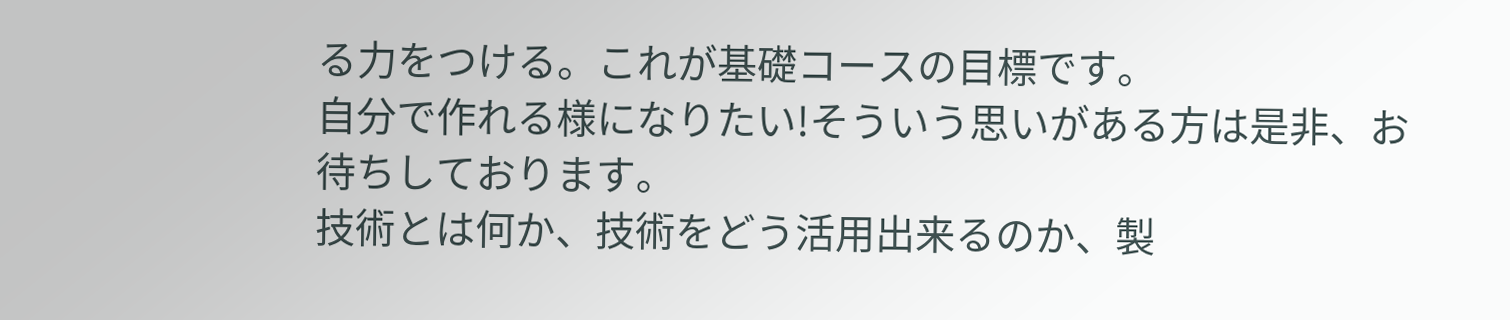る力をつける。これが基礎コースの目標です。
自分で作れる様になりたい!そういう思いがある方は是非、お待ちしております。
技術とは何か、技術をどう活用出来るのか、製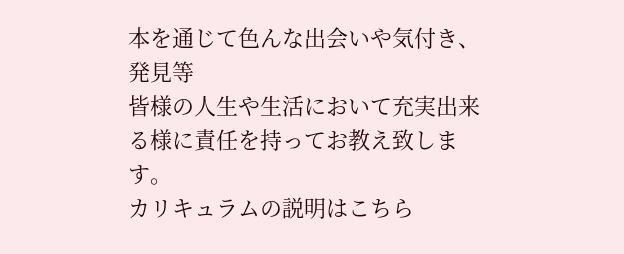本を通じて色んな出会いや気付き、発見等
皆様の人生や生活において充実出来る様に責任を持ってお教え致します。
カリキュラムの説明はこちら